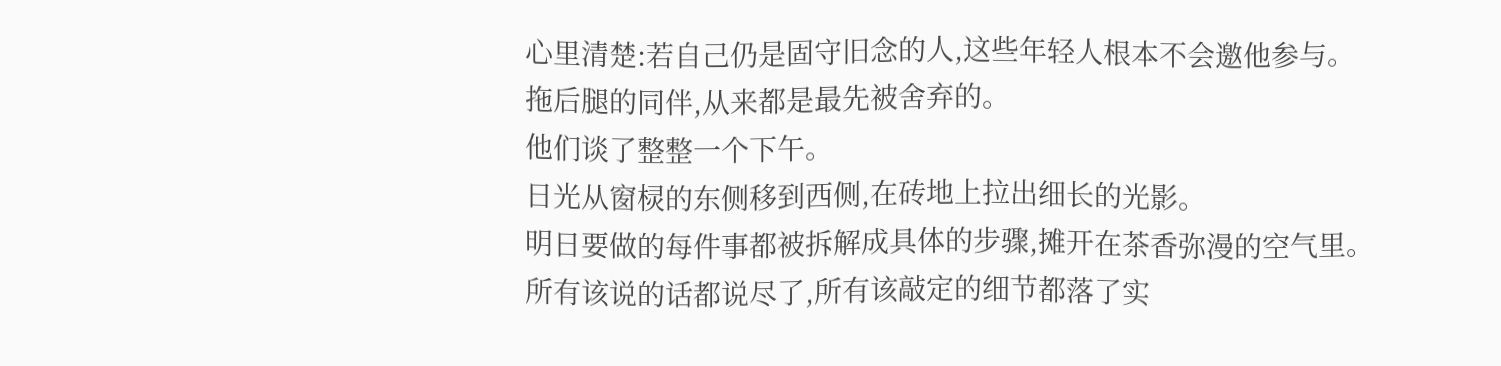心里清楚:若自己仍是固守旧念的人,这些年轻人根本不会邀他参与。
拖后腿的同伴,从来都是最先被舍弃的。
他们谈了整整一个下午。
日光从窗棂的东侧移到西侧,在砖地上拉出细长的光影。
明日要做的每件事都被拆解成具体的步骤,摊开在茶香弥漫的空气里。
所有该说的话都说尽了,所有该敲定的细节都落了实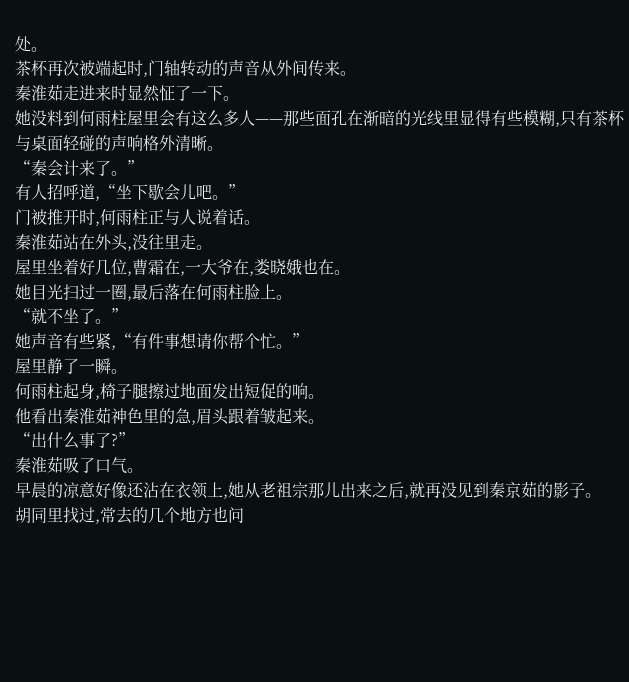处。
茶杯再次被端起时,门轴转动的声音从外间传来。
秦淮茹走进来时显然怔了一下。
她没料到何雨柱屋里会有这么多人——那些面孔在渐暗的光线里显得有些模糊,只有茶杯与桌面轻碰的声响格外清晰。
“秦会计来了。”
有人招呼道,“坐下歇会儿吧。”
门被推开时,何雨柱正与人说着话。
秦淮茹站在外头,没往里走。
屋里坐着好几位,曹霜在,一大爷在,娄晓娥也在。
她目光扫过一圈,最后落在何雨柱脸上。
“就不坐了。”
她声音有些紧,“有件事想请你帮个忙。”
屋里静了一瞬。
何雨柱起身,椅子腿擦过地面发出短促的响。
他看出秦淮茹神色里的急,眉头跟着皱起来。
“出什么事了?”
秦淮茹吸了口气。
早晨的凉意好像还沾在衣领上,她从老祖宗那儿出来之后,就再没见到秦京茹的影子。
胡同里找过,常去的几个地方也问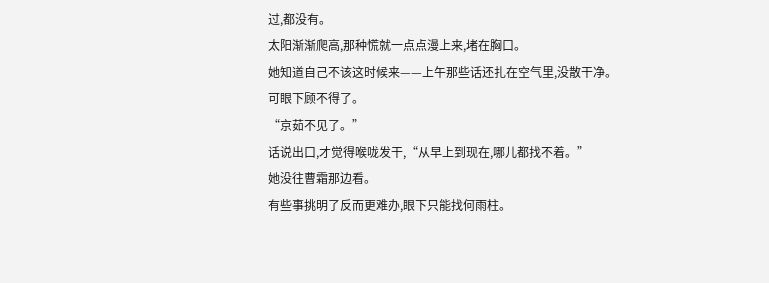过,都没有。
太阳渐渐爬高,那种慌就一点点漫上来,堵在胸口。
她知道自己不该这时候来——上午那些话还扎在空气里,没散干净。
可眼下顾不得了。
“京茹不见了。”
话说出口,才觉得喉咙发干,“从早上到现在,哪儿都找不着。”
她没往曹霜那边看。
有些事挑明了反而更难办,眼下只能找何雨柱。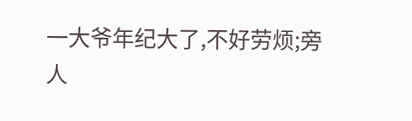一大爷年纪大了,不好劳烦;旁人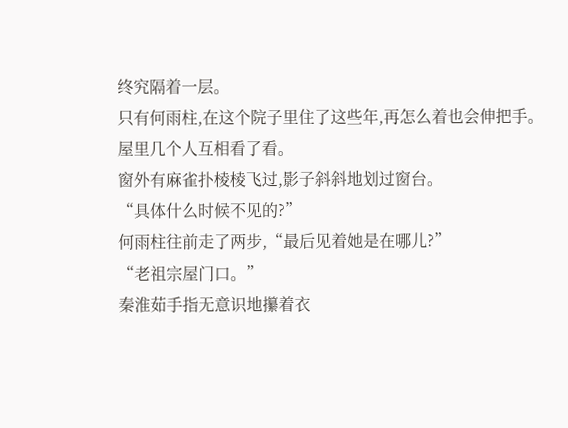终究隔着一层。
只有何雨柱,在这个院子里住了这些年,再怎么着也会伸把手。
屋里几个人互相看了看。
窗外有麻雀扑棱棱飞过,影子斜斜地划过窗台。
“具体什么时候不见的?”
何雨柱往前走了两步,“最后见着她是在哪儿?”
“老祖宗屋门口。”
秦淮茹手指无意识地攥着衣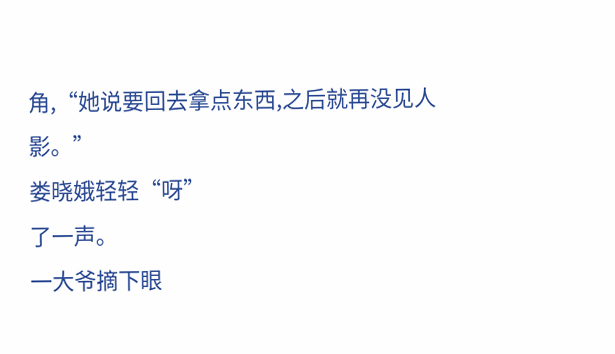角,“她说要回去拿点东西,之后就再没见人影。”
娄晓娥轻轻“呀”
了一声。
一大爷摘下眼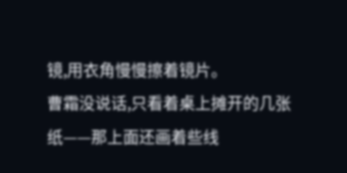镜,用衣角慢慢擦着镜片。
曹霜没说话,只看着桌上摊开的几张纸——那上面还画着些线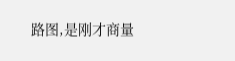路图,是刚才商量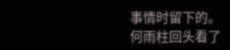事情时留下的。
何雨柱回头看了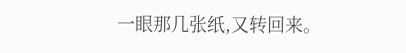一眼那几张纸,又转回来。